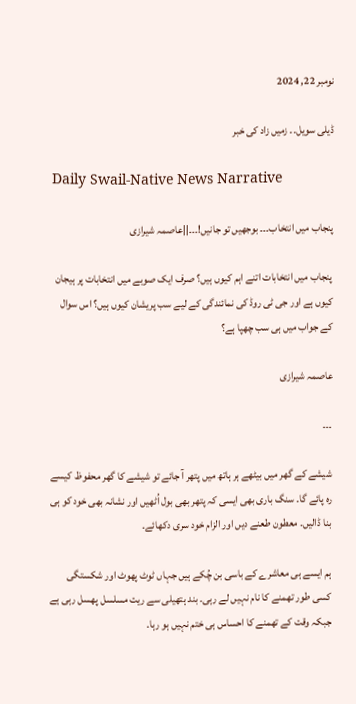نومبر 22, 2024

ڈیلی سویل۔۔ زمیں زاد کی خبر

Daily Swail-Native News Narrative

پنجاب میں انتخاب۔۔۔ بوجھیں تو جانیں!۔۔۔||عاصمہ شیرازی

پنجاب میں انتخابات اتنے اہم کیوں ہیں؟ صرف ایک صوبے میں انتخابات پر ہیجان کیوں ہے اور جی ٹی روڈ کی نمائندگی کے لیے سب پریشان کیوں ہیں؟ اس سوال کے جواب میں ہی سب چھپا ہے؟

عاصمہ شیرازی

۔۔۔

شیشے کے گھر میں بیٹھے ہر ہاتھ میں پتھر آ جائے تو شیشے کا گھر محفوظ کیسے رہ پائے گا۔ سنگ باری بھی ایسی کہ پتھر بھی بول اُٹھیں اور نشانہ بھی خود کو ہی بنا ڈالیں۔ معطون طعنے دیں اور الزام خود سری دکھائے۔

ہم ایسے ہی معاشرے کے باسی بن چُکے ہیں جہاں ٹوٹ پھوٹ اور شکستگی کسی طور تھمنے کا نام نہیں لے رہی۔ بند ہتھیلی سے ریت مسلسل پھسل رہی ہے جبکہ وقت کے تھمنے کا احساس ہی ختم نہیں ہو رہا۔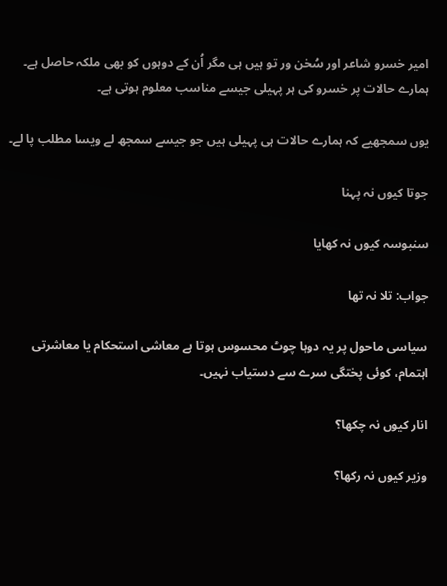امیر خسرو شاعر اور سُخن ور تو ہیں ہی مگر اُن کے دوہوں کو بھی ملکہ حاصل ہے۔ ہمارے حالات پر خسرو کی ہر پہیلی جیسے مناسب معلوم ہوتی ہے۔

یوں سمجھیے کہ ہمارے حالات ہی پہیلی ہیں جو جیسے سمجھ لے ویسا مطلب پا لے۔

جوتا کیوں نہ پہنا

سنبوسہ کیوں نہ کھایا

جواب: تلا نہ تھا

سیاسی ماحول پر یہ دوہا چوٹ محسوس ہوتا ہے معاشی استحکام یا معاشرتی اہتمام، کوئی پختگی سرے سے دستیاب نہیں۔

انار کیوں نہ چکھا؟

وزیر کیوں نہ رکھا؟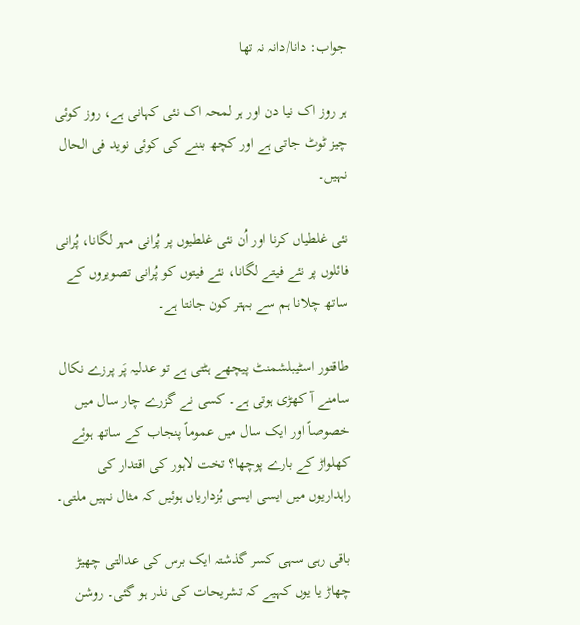جواب: دانا/دانہ نہ تھا

ہر روز اک نیا دن اور ہر لمحہ اک نئی کہانی ہے، روز کوئی چیز ٹوٹ جاتی ہے اور کچھ بننے کی کوئی نوید فی الحال نہیں۔

نئی غلطیاں کرنا اور اُن نئی غلطیوں پر پُرانی مہر لگانا، پُرانی فائلوں پر نئے فیتے لگانا، نئے فیتوں کو پُرانی تصویروں کے ساتھ چلانا ہم سے بہتر کون جانتا ہے۔

طاقتور اسٹیبلشمنٹ پیچھے ہٹتی ہے تو عدلیہ پَر پرزے نکال سامنے آ کھڑی ہوتی ہے۔ کسی نے گزرے چار سال میں خصوصاً اور ایک سال میں عموماً پنجاب کے ساتھ ہوئے کھلواڑ کے بارے پوچھا؟ تخت لاہور کی اقتدار کی راہداریوں میں ایسی ایسی بُزداریاں ہوئیں کہ مثال نہیں ملتی۔

باقی رہی سہی کسر گذشتہ ایک برس کی عدالتی چھیڑ چھاڑ یا یوں کہیے کہ تشریحات کی نذر ہو گئی۔ روشن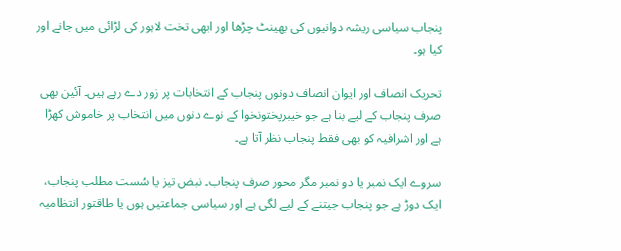پنجاب سیاسی ریشہ دوانیوں کی بھینٹ چڑھا اور ابھی تخت لاہور کی لڑائی میں جانے اور کیا ہو۔

تحریک انصاف اور ایوان انصاف دونوں پنجاب کے انتخابات پر زور دے رہے ہیں۔ آئین بھی صرف پنجاب کے لیے بنا ہے جو خیبرپختونخوا کے نوے دنوں میں انتخاب پر خاموش کھڑا ہے اور اشرافیہ کو بھی فقط پنجاب نظر آتا ہے۔

سروے ایک نمبر یا دو نمبر مگر محور صرف پنجاب۔ نبض تیز یا سُست مطلب پنجاب، ایک دوڑ ہے جو پنجاب جیتنے کے لیے لگی ہے اور سیاسی جماعتیں ہوں یا طاقتور انتظامیہ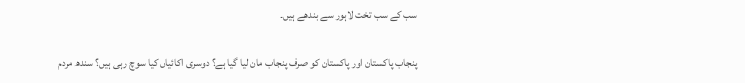سب کے سب تخت لاہور سے بندھے ہیں۔

پنجاب پاکستان اور پاکستان کو صرف پنجاب مان لیا گیا ہے؟ دوسری اکائیاں کیا سوچ رہی ہیں؟ سندھ مردم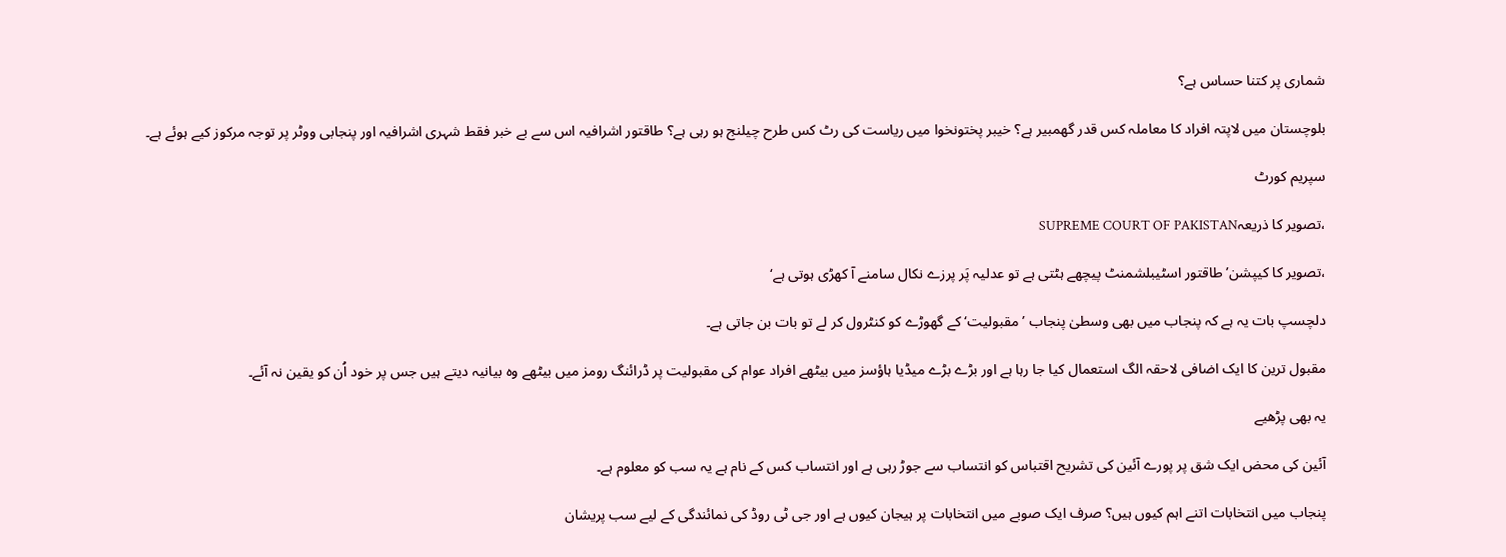شماری پر کتنا حساس ہے؟

بلوچستان میں لاپتہ افراد کا معاملہ کس قدر گھمبیر ہے؟ خیبر پختونخوا میں ریاست کی رٹ کس طرح چیلنج ہو رہی ہے؟ طاقتور اشرافیہ اس سے بے خبر فقط شہری اشرافیہ اور پنجابی ووٹر پر توجہ مرکوز کیے ہوئے ہے۔

سپریم کورٹ

،تصویر کا ذریعہSUPREME COURT OF PAKISTAN

،تصویر کا کیپشن’طاقتور اسٹیبلشمنٹ پیچھے ہٹتی ہے تو عدلیہ پَر پرزے نکال سامنے آ کھڑی ہوتی ہے‘

دلچسپ بات یہ ہے کہ پنجاب میں بھی وسطیٰ پنجاب ’مقبولیت‘ کے گھوڑے کو کنٹرول کر لے تو بات بن جاتی ہے۔

مقبول ترین کا ایک اضافی لاحقہ الگ استعمال کیا جا رہا ہے اور بڑے بڑے میڈیا ہاؤسز میں بیٹھے افراد عوام کی مقبولیت پر ڈرائنگ رومز میں بیٹھے وہ بیانیہ دیتے ہیں جس پر خود اُن کو یقین نہ آئے۔

یہ بھی پڑھیے

آئین کی محض ایک شق پر پورے آئین کی تشریح اقتباس کو انتساب سے جوڑ رہی ہے اور انتساب کس کے نام ہے یہ سب کو معلوم ہے۔

پنجاب میں انتخابات اتنے اہم کیوں ہیں؟ صرف ایک صوبے میں انتخابات پر ہیجان کیوں ہے اور جی ٹی روڈ کی نمائندگی کے لیے سب پریشان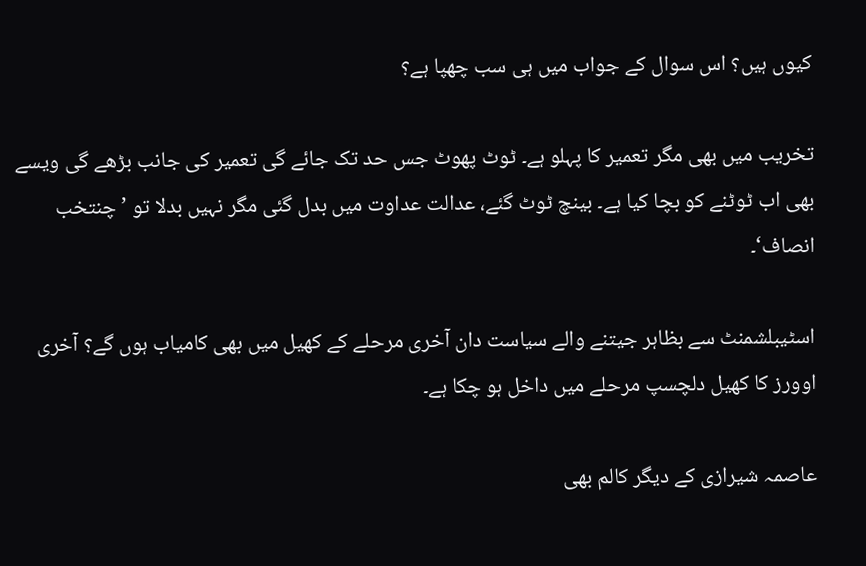کیوں ہیں؟ اس سوال کے جواب میں ہی سب چھپا ہے؟

تخریب میں بھی مگر تعمیر کا پہلو ہے۔ ٹوٹ پھوٹ جس حد تک جائے گی تعمیر کی جانب بڑھے گی ویسے بھی اب ٹوٹنے کو بچا کیا ہے۔ بینچ ٹوٹ گئے، عدالت عداوت میں بدل گئی مگر نہیں بدلا تو ’چنتخب انصاف‘۔

اسٹیبلشمنٹ سے بظاہر جیتنے والے سیاست دان آخری مرحلے کے کھیل میں بھی کامیاب ہوں گے؟ آخری اوورز کا کھیل دلچسپ مرحلے میں داخل ہو چکا ہے۔

عاصمہ شیرازی کے دیگر کالم بھی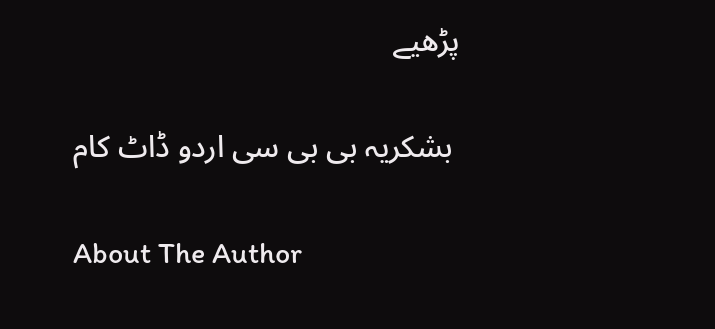پڑھیے

 بشکریہ بی بی سی اردو ڈاٹ کام

About The Author